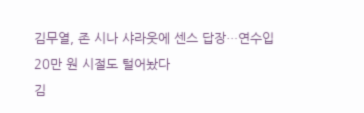김무열, 존 시나 샤라웃에 센스 답장…연수입 20만 원 시절도 털어놨다
김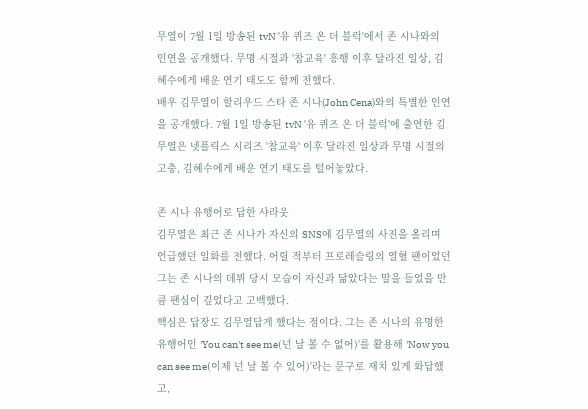무열이 7월 1일 방송된 tvN '유 퀴즈 온 더 블럭'에서 존 시나와의 인연을 공개했다. 무명 시절과 '참교육' 흥행 이후 달라진 일상, 김혜수에게 배운 연기 태도도 함께 전했다.
배우 김무열이 할리우드 스타 존 시나(John Cena)와의 특별한 인연을 공개했다. 7월 1일 방송된 tvN '유 퀴즈 온 더 블럭'에 출연한 김무열은 넷플릭스 시리즈 '참교육' 이후 달라진 일상과 무명 시절의 고충, 김혜수에게 배운 연기 태도를 털어놓았다.

존 시나 유행어로 답한 샤라웃
김무열은 최근 존 시나가 자신의 SNS에 김무열의 사진을 올리며 언급했던 일화를 전했다. 어릴 적부터 프로레슬링의 열혈 팬이었던 그는 존 시나의 데뷔 당시 모습이 자신과 닮았다는 말을 들었을 만큼 팬심이 깊었다고 고백했다.
핵심은 답장도 김무열답게 했다는 점이다. 그는 존 시나의 유명한 유행어인 'You can't see me(넌 날 볼 수 없어)'를 활용해 'Now you can see me(이제 넌 날 볼 수 있어)'라는 문구로 재치 있게 화답했고,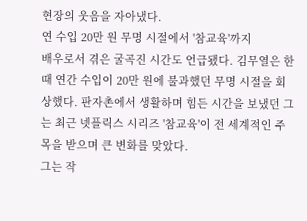현장의 웃음을 자아냈다.
연 수입 20만 원 무명 시절에서 '참교육'까지
배우로서 겪은 굴곡진 시간도 언급됐다. 김무열은 한때 연간 수입이 20만 원에 불과했던 무명 시절을 회상했다. 판자촌에서 생활하며 힘든 시간을 보냈던 그는 최근 넷플릭스 시리즈 '참교육'이 전 세계적인 주목을 받으며 큰 변화를 맞았다.
그는 작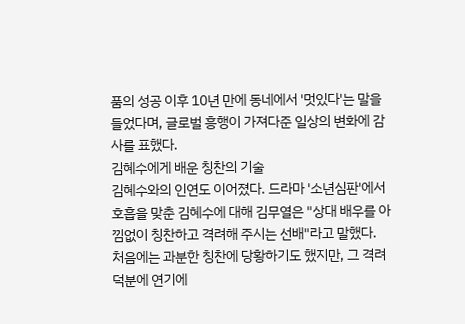품의 성공 이후 10년 만에 동네에서 '멋있다'는 말을 들었다며, 글로벌 흥행이 가져다준 일상의 변화에 감사를 표했다.
김혜수에게 배운 칭찬의 기술
김혜수와의 인연도 이어졌다. 드라마 '소년심판'에서 호흡을 맞춘 김혜수에 대해 김무열은 "상대 배우를 아낌없이 칭찬하고 격려해 주시는 선배"라고 말했다.
처음에는 과분한 칭찬에 당황하기도 했지만, 그 격려 덕분에 연기에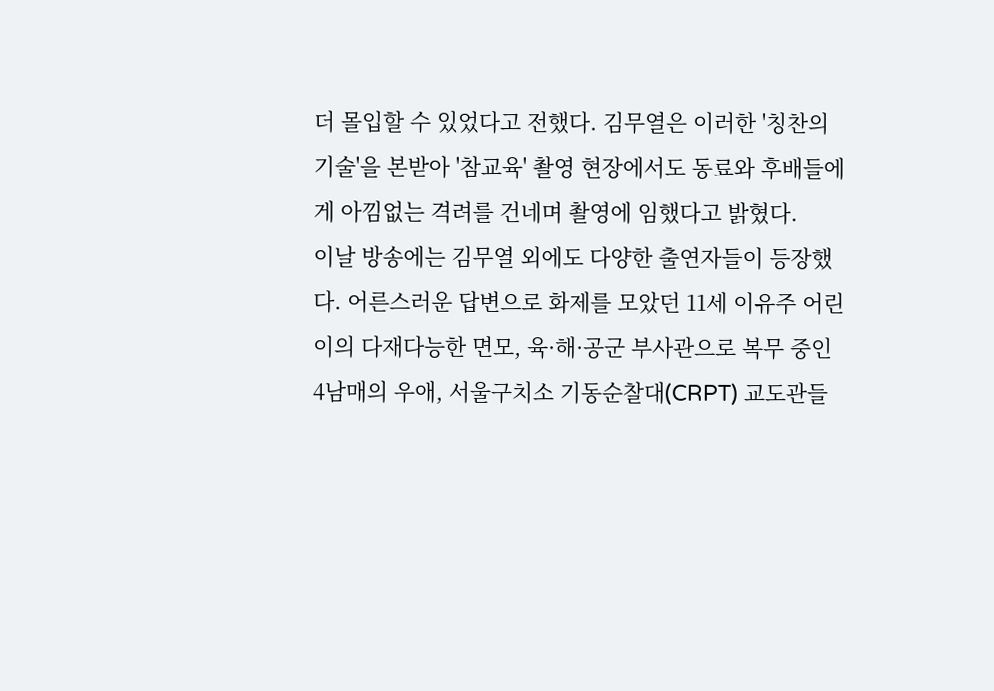더 몰입할 수 있었다고 전했다. 김무열은 이러한 '칭찬의 기술'을 본받아 '참교육' 촬영 현장에서도 동료와 후배들에게 아낌없는 격려를 건네며 촬영에 임했다고 밝혔다.
이날 방송에는 김무열 외에도 다양한 출연자들이 등장했다. 어른스러운 답변으로 화제를 모았던 11세 이유주 어린이의 다재다능한 면모, 육·해·공군 부사관으로 복무 중인 4남매의 우애, 서울구치소 기동순찰대(CRPT) 교도관들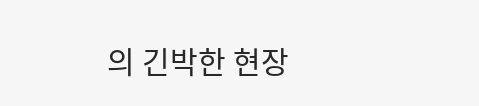의 긴박한 현장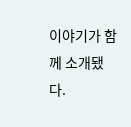이야기가 함께 소개됐다.